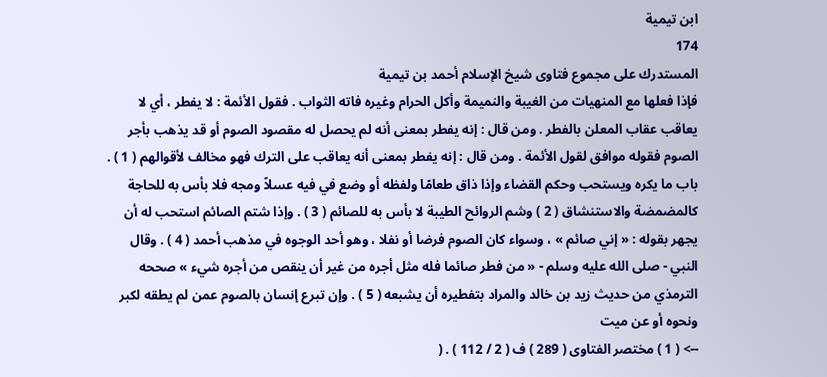ابن تيمية
174
المستدرك على مجموع فتاوى شيخ الإسلام أحمد بن تيمية
فإذا فعلها مع المنهيات من الغيبة والنميمة وأكل الحرام وغيره فاته الثواب . فقول الأئمة : لا يفطر ، أي لا يعاقب عقاب المعلن بالفطر . ومن قال : إنه يفطر بمعنى أنه لم يحصل له مقصود الصوم أو قد يذهب بأجر الصوم فقوله موافق لقول الأئمة . ومن قال : إنه يفطر بمعنى أنه يعاقب على الترك فهو مخالف لأقوالهم ( 1 ) . باب ما يكره ويستحب وحكم القضاء وإذا ذاق طعامًا ولفظه أو وضع في فيه عسلاً ومجه فلا بأس به للحاجة كالمضمضة والاستنشاق ( 2 ) وشم الروائح الطيبة لا بأس به للصائم ( 3 ) . وإذا شتم الصائم استحب له أن يجهر بقوله : « إني صائم » ، وسواء كان الصوم فرضا أو نفلا ، وهو أحد الوجوه في مذهب أحمد ( 4 ) . وقال النبي - صلى الله عليه وسلم - « من فطر صائما فله مثل أجره من غير أن ينقص من أجره شيء » صححه الترمذي من حديث زيد بن خالد والمراد بتفطيره أن يشبعه ( 5 ) . وإن تبرع إنسان بالصوم عمن لم يطقه لكبر ونحوه أو عن ميت
--> ( 1 ) مختصر الفتاوى ( 289 ) ف ( 2 / 112 ) . (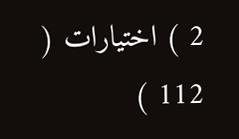2 ) اختيارات ( 112 )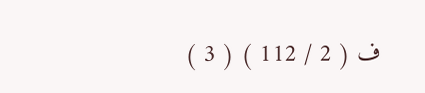ف ( 2 / 112 ) ( 3 )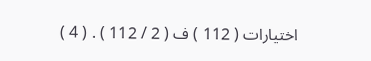اختيارات ( 112 ) ف ( 2 / 112 ) . ( 4 )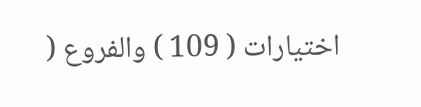اختيارات ( 109 ) والفروع (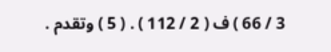3 / 66 ) ف ( 2 / 112 ) . ( 5 ) وتقدم .